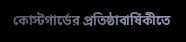কোস্টগার্ডের প্রতিষ্ঠাবার্ষিকীতে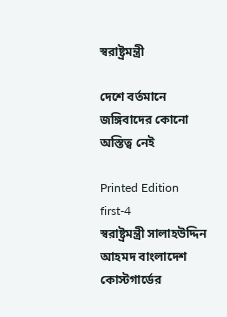স্বরাষ্ট্রমন্ত্রী

দেশে বর্তমানে জঙ্গিবাদের কোনো অস্তিত্ব নেই

Printed Edition
first-4
স্বরাষ্ট্রমন্ত্রী সালাহউদ্দিন আহমদ বাংলাদেশ কোস্টগার্ডের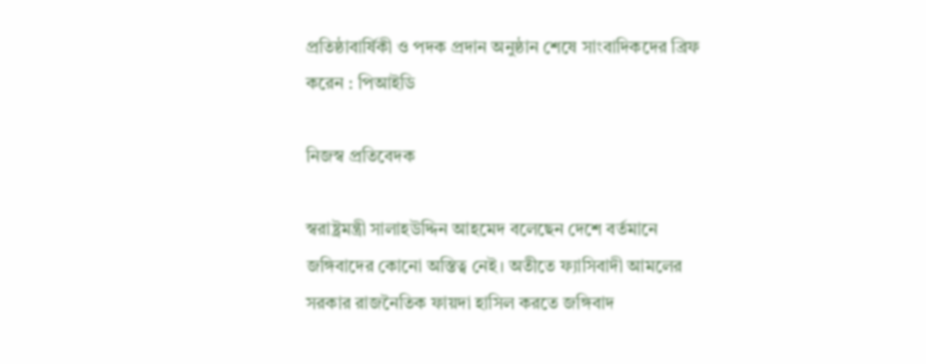প্রতিষ্ঠাবার্ষিকী ও পদক প্রদান অনুষ্ঠান শেষে সাংবাদিকদের ব্রিফ করেন : পিআইডি

নিজস্ব প্রতিবেদক

স্বরাষ্ট্রমন্ত্রী সালাহউদ্দিন আহমেদ বলেছেন দেশে বর্তমানে জঙ্গিবাদের কোনো অস্তিত্ব নেই। অতীতে ফ্যাসিবাদী আমলের সরকার রাজনৈতিক ফায়দা হাসিল করতে জঙ্গিবাদ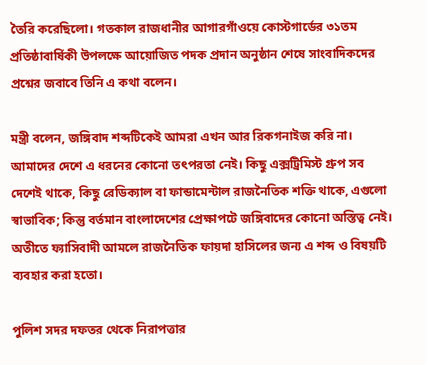তৈরি করেছিলো। গতকাল রাজধানীর আগারগাঁওয়ে কোস্টগার্ডের ৩১তম প্রতিষ্ঠাবার্ষিকী উপলক্ষে আয়োজিত পদক প্রদান অনুষ্ঠান শেষে সাংবাদিকদের প্রশ্নের জবাবে তিনি এ কথা বলেন।

মন্ত্রী বলেন, জঙ্গিবাদ শব্দটিকেই আমরা এখন আর রিকগনাইজ করি না। আমাদের দেশে এ ধরনের কোনো তৎপরতা নেই। কিছু এক্সট্রিমিস্ট গ্রুপ সব দেশেই থাকে, কিছু রেডিক্যাল বা ফান্ডামেন্টাল রাজনৈতিক শক্তি থাকে, এগুলো স্বাভাবিক; কিন্তু বর্তমান বাংলাদেশের প্রেক্ষাপটে জঙ্গিবাদের কোনো অস্তিত্ব নেই। অতীতে ফ্যাসিবাদী আমলে রাজনৈতিক ফায়দা হাসিলের জন্য এ শব্দ ও বিষয়টি ব্যবহার করা হতো।

পুলিশ সদর দফতর থেকে নিরাপত্তার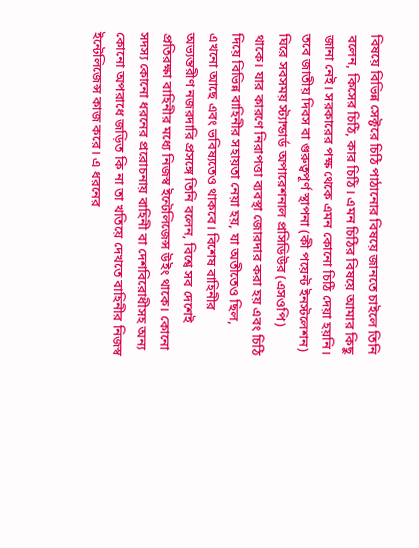বিষয়ে বিভিন্ন সেক্টরে চিঠি পাঠানোর বিষয়ে জানতে চাইলে তিনি বলেন, কিসের চিঠি, কার চিঠি। এমন চিঠির বিষয়ে আমার কিছু জানা নেই। সরকারের পক্ষ থেকে এমন কোনো চিঠি দেয়া হয়নি। তবে জাতীয় দিবস বা গুরুত্বপূর্ণ স্থাপনা (কী পয়েন্ট ইনস্টলেশন) ঘিরে সবসময় স্ট্যান্ডার্ড অপারেশনাল প্রসিডিউর (এসওপি) থাকে। যার কারণে নিরাপত্তা ব্যবস্থা জোরদার করা হয় এবং চিঠি দিয়ে বিভিন্ন বাহিনীর সহায়তা নেয়া হয়, যা অতীতেও ছিল, এখনো আছে এবং ভবিষ্যতেও থাকবে। বিশেষ বাহিনীর অভ্যন্তরীণ নজরদারি প্রসঙ্গে তিনি বলেন, বিশ্বে সব দেশেই প্রতিরক্ষা বাহিনীর মধ্যে নিজস্ব ইন্টেলিজেন্স উইং থাকে। কোনো সদস্য কোনো ধরনের প্ররোচনায় বাহিনী বা দেশবিরোধীসহ অন্য কোনো অপরাধে জড়িত কি না তা খতিয়ে দেখতে বাহিনীর নিজস্ব ইন্টেলিজেন্স কাজ করে। এ ধরনের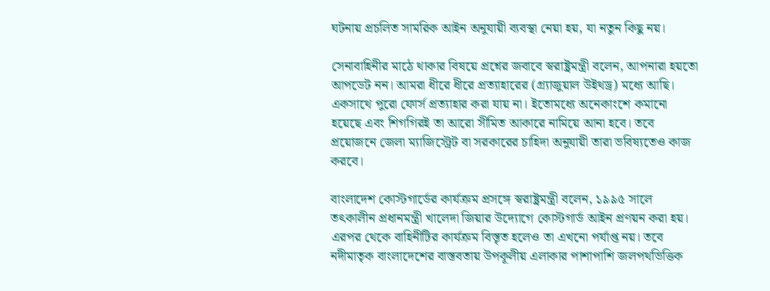ঘটনায় প্রচলিত সামরিক আইন অনুযায়ী ব্যবস্থা নেয়া হয়, যা নতুন কিছু নয়।

সেনাবাহিনীর মাঠে থাকার বিষয়ে প্রশ্নের জবাবে স্বরাষ্ট্রমন্ত্রী বলেন, আপনারা হয়তো আপডেট নন। আমরা ধীরে ধীরে প্রত্যাহারের (গ্র্যাজুয়াল উইথড্র) মধ্যে আছি। একসাথে পুরো ফোর্স প্রত্যাহার করা যায় না। ইতোমধ্যে অনেকাংশে কমানো হয়েছে এবং শিগগিরই তা আরো সীমিত আকারে নামিয়ে আনা হবে। তবে প্রয়োজনে জেলা ম্যাজিস্ট্রেট বা সরকারের চাহিদা অনুযায়ী তারা ভবিষ্যতেও কাজ করবে।

বাংলাদেশ কোস্টগার্ডের কার্যক্রম প্রসঙ্গে স্বরাষ্ট্রমন্ত্রী বলেন, ১৯৯৫ সালে তৎকালীন প্রধানমন্ত্রী খালেদা জিয়ার উদ্যোগে কোস্টগার্ড আইন প্রণয়ন করা হয়। এরপর থেকে বাহিনীটির কার্যক্রম বিস্তৃত হলেও তা এখনো পর্যাপ্ত নয়। তবে নদীমাতৃক বাংলাদেশের বাস্তবতায় উপকূলীয় এলাকার পাশাপাশি জলপথভিত্তিক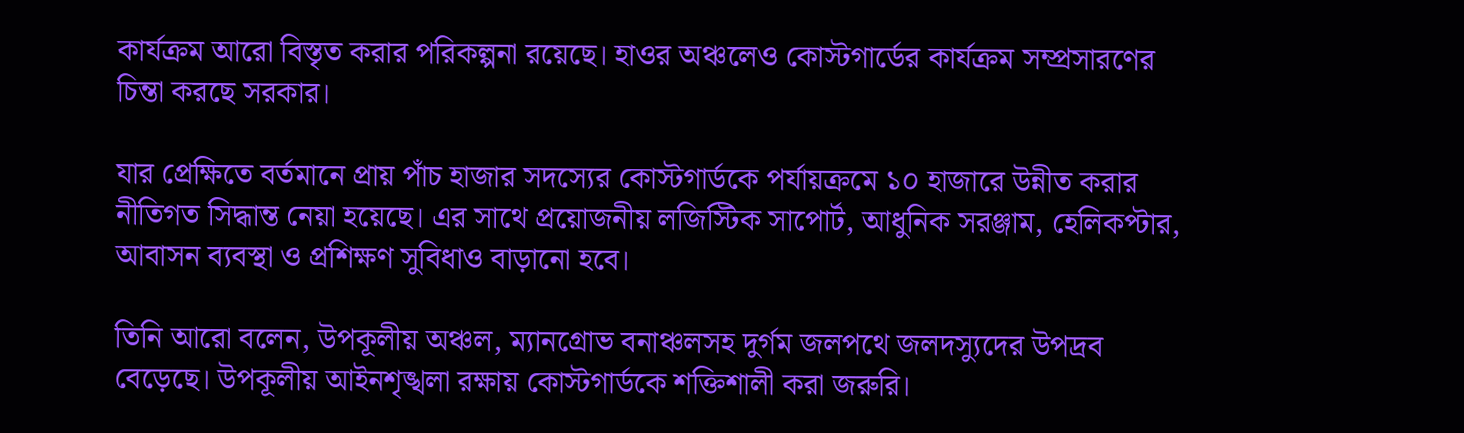কার্যক্রম আরো বিস্তৃত করার পরিকল্পনা রয়েছে। হাওর অঞ্চলেও কোস্টগার্ডের কার্যক্রম সম্প্রসারণের চিন্তা করছে সরকার।

যার প্রেক্ষিতে বর্তমানে প্রায় পাঁচ হাজার সদস্যের কোস্টগার্ডকে পর্যায়ক্রমে ১০ হাজারে উন্নীত করার নীতিগত সিদ্ধান্ত নেয়া হয়েছে। এর সাথে প্রয়োজনীয় লজিস্টিক সাপোর্ট, আধুনিক সরঞ্জাম, হেলিকপ্টার, আবাসন ব্যবস্থা ও প্রশিক্ষণ সুবিধাও বাড়ানো হবে।

তিনি আরো বলেন, উপকূলীয় অঞ্চল, ম্যানগ্রোভ বনাঞ্চলসহ দুর্গম জলপথে জলদস্যুদের উপদ্রব বেড়েছে। উপকূলীয় আইনশৃঙ্খলা রক্ষায় কোস্টগার্ডকে শক্তিশালী করা জরুরি।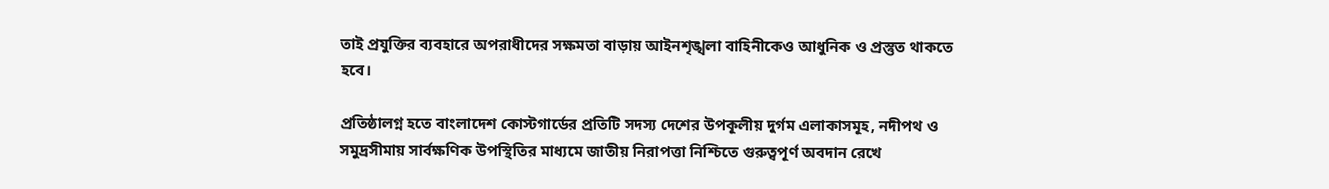তাই প্রযুক্তির ব্যবহারে অপরাধীদের সক্ষমতা বাড়ায় আইনশৃঙ্খলা বাহিনীকেও আধুনিক ও প্রস্তুত থাকতে হবে।

প্রতিষ্ঠালগ্ন হতে বাংলাদেশ কোস্টগার্ডের প্রতিটি সদস্য দেশের উপকূলীয় দুর্গম এলাকাসমূহ, নদীপথ ও সমুদ্রসীমায় সার্বক্ষণিক উপস্থিতির মাধ্যমে জাতীয় নিরাপত্তা নিশ্চিতে গুরুত্বপূর্ণ অবদান রেখে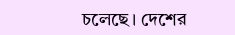চলেছে। দেশের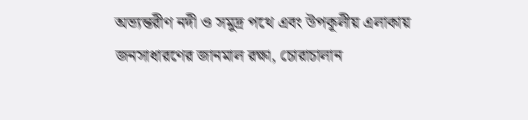অভ্যন্তরীণ নদী ও সমুদ্র পথে এবং উপকূলীয় এলাকায় জনসাধারণের জানমাল রক্ষা, চোরাচালান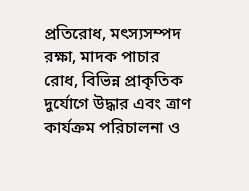প্রতিরোধ, মৎস্যসম্পদ রক্ষা, মাদক পাচার রোধ, বিভিন্ন প্রাকৃতিক দুর্যোগে উদ্ধার এবং ত্রাণ কার্যক্রম পরিচালনা ও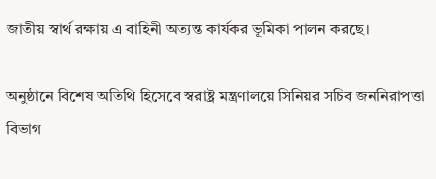জাতীয় স্বার্থ রক্ষায় এ বাহিনী অত্যন্ত কার্যকর ভূমিকা পালন করছে।

অনুষ্ঠানে বিশেষ অতিথি হিসেবে স্বরাষ্ট্র মন্ত্রণালয়ে সিনিয়র সচিব জননিরাপত্তা বিভাগ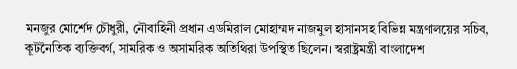মনজুর মোর্শেদ চৌধুরী, নৌবাহিনী প্রধান এডমিরাল মোহাম্মদ নাজমুল হাসানসহ বিভিন্ন মন্ত্রণালয়ের সচিব, কূটনৈতিক ব্যক্তিবর্গ, সামরিক ও অসামরিক অতিথিরা উপস্থিত ছিলেন। স্বরাষ্ট্রমন্ত্রী বাংলাদেশ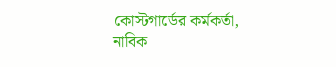কোস্টগার্ডের কর্মকর্তা, নাবিক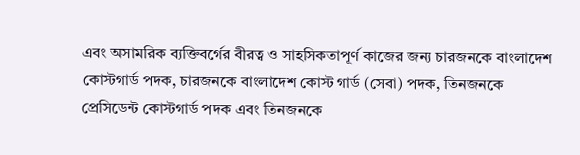এবং অসামরিক ব্যক্তিবর্গের বীরত্ব ও সাহসিকতাপূর্ণ কাজের জন্য চারজনকে বাংলাদেশ কোস্টগার্ড পদক, চারজনকে বাংলাদেশ কোস্ট গার্ড (সেবা) পদক, তিনজনকে প্রেসিডেন্ট কোস্টগার্ড পদক এবং তিনজনকে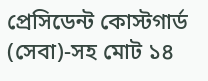প্রেসিডেন্ট কোস্টগার্ড (সেবা)-সহ মোট ১৪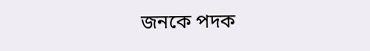জনকে পদক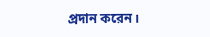প্রদান করেন।